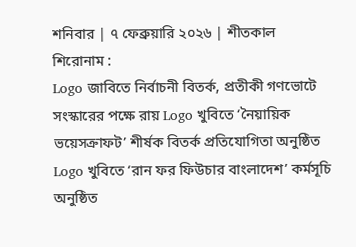শনিবার | ৭ ফেব্রুয়ারি ২০২৬ | শীতকাল
শিরোনাম :
Logo জাবিতে নির্বাচনী বিতর্ক, প্রতীকী গণভোটে সংস্কারের পক্ষে রায় Logo খুবিতে ‘নৈয়ায়িক ভয়েসক্রাফট’ শীর্ষক বিতর্ক প্রতিযোগিতা অনুষ্ঠিত Logo খুবিতে ‘রান ফর ফিউচার বাংলাদেশ’ কর্মসূচি অনুষ্ঠিত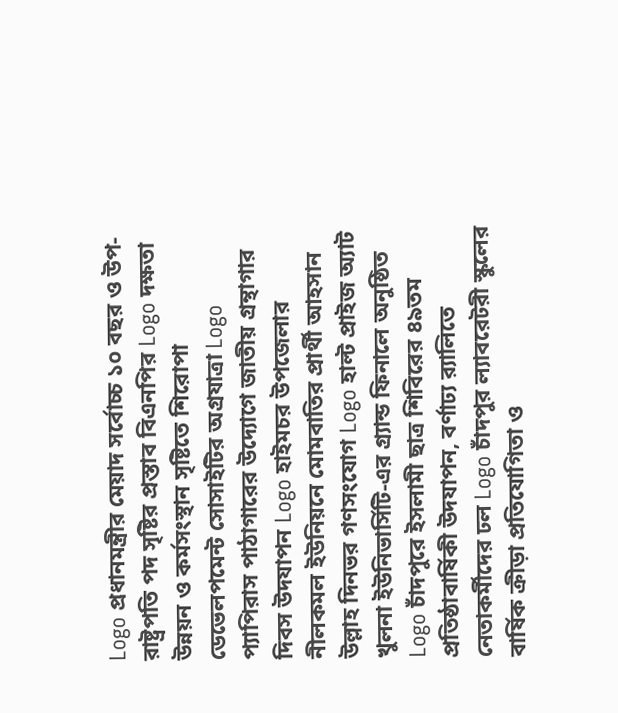Logo প্রধানমন্ত্রীর মেয়াদ সর্বোচ্চ ১০ বছর ও উপ-রাষ্ট্রপতি পদ সৃষ্টির প্রস্তাব বিএনপির Logo দক্ষতা উন্নয়ন ও কর্মসংস্থান সৃষ্টিতে শিরোপা ডেভেলপমেন্ট সোসাইটির অগ্রযাত্রা Logo প্যাপিরাস পাঠাগারের উদ্যোগে জাতীয় গ্রন্থাগার দিবস উদযাপন Logo হাইমচর উপজেলার নীলকমল ইউনিয়নে মোমবাতির প্রার্থী আহসান উল্লাহ দিনভর গণসংযোগ Logo হাল্ট প্রাইজ অ্যাট খুলনা ইউনিভার্সিটি-এর গ্র্যান্ড ফিনালে অনুষ্ঠিত Logo চাঁদপুরে ইসলামী ছাত্র শিবিরের ৪৯তম প্রতিষ্ঠাবার্ষিকী উদযাপন, বর্ণাঢ্য র‍্যালিতে নেতাকর্মীদের ঢল Logo চাঁদপুর ল্যাবরেটরী স্কুলের বার্ষিক ক্রীড়া প্রতিযোগিতা ও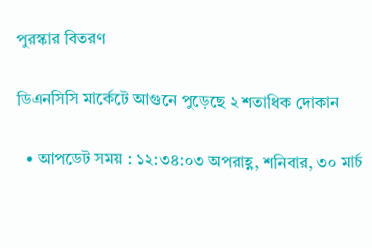পুরস্কার বিতরণ

ডিএনসিসি মার্কেটে আগুনে পুড়েছে ২ শতাধিক দোকান

  • আপডেট সময় : ১২:৩৪:০৩ অপরাহ্ণ, শনিবার, ৩০ মার্চ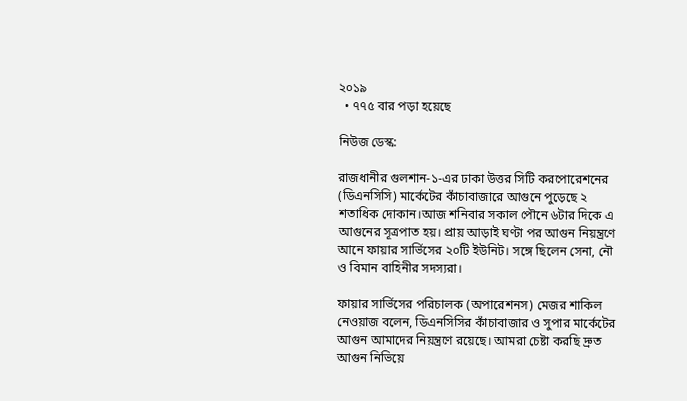২০১৯
  • ৭৭৫ বার পড়া হয়েছে

নিউজ ডেস্ক:

রাজধানীর গুলশান-১-এর ঢাকা উত্তর সিটি করপোরেশনের (ডিএনসিসি) মার্কেটের কাঁচাবাজারে আগুনে পুড়েছে ২ শতাধিক দোকান।আজ শনিবার সকাল পৌনে ৬টার দিকে এ আগুনের সূত্রপাত হয়। প্রায় আড়াই ঘণ্টা পর আগুন নিয়ন্ত্রণে আনে ফায়ার সার্ভিসের ২০টি ইউনিট। সঙ্গে ছিলেন সেনা, নৌ ও বিমান বাহিনীর সদস্যরা।

ফায়ার সার্ভিসের পরিচালক (অপারেশনস) মেজর শাকিল নেওয়াজ বলেন, ডিএনসিসির কাঁচাবাজার ও সুপার মার্কেটের আগুন আমাদের নিয়ন্ত্রণে রয়েছে। আমরা চেষ্টা করছি দ্রুত আগুন নিভিয়ে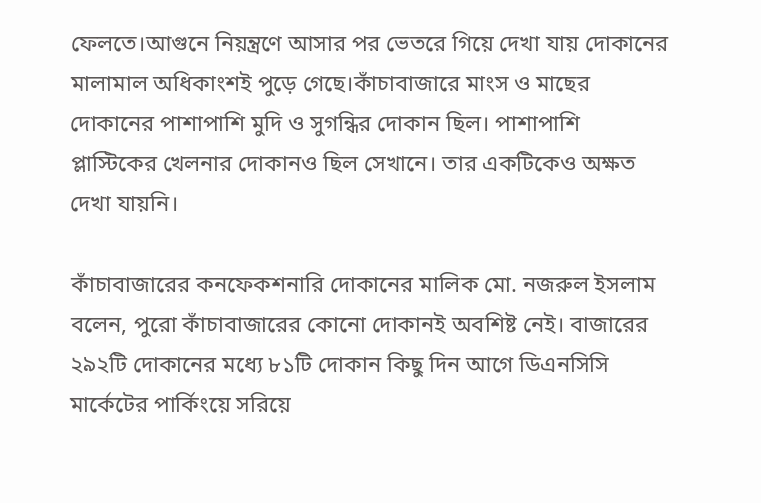ফেলতে।আগুনে নিয়ন্ত্রণে আসার পর ভেতরে গিয়ে দেখা যায় দোকানের মালামাল অধিকাংশই পুড়ে গেছে।কাঁচাবাজারে মাংস ও মাছের দোকানের পাশাপাশি মুদি ও সুগন্ধির দোকান ছিল। পাশাপাশি প্লাস্টিকের খেলনার দোকানও ছিল সেখানে। তার একটিকেও অক্ষত দেখা যায়নি।

কাঁচাবাজারের কনফেকশনারি দোকানের মালিক মো. নজরুল ইসলাম বলেন, পুরো কাঁচাবাজারের কোনো দোকানই অবশিষ্ট নেই। বাজারের ২৯২টি দোকানের মধ্যে ৮১টি দোকান কিছু দিন আগে ডিএনসিসি মার্কেটের পার্কিংয়ে সরিয়ে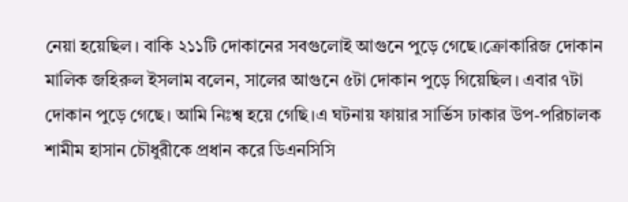নেয়া হয়েছিল। বাকি ২১১টি দোকানের সবগুলোই আগুনে পুড়ে গেছে।ক্রোকারিজ দোকান মালিক জহিরুল ইসলাম বলেন, সালের আগুনে ৫টা দোকান পুড়ে গিয়েছিল। এবার ৭টা দোকান পুড়ে গেছে। আমি নিঃশ্ব হয়ে গেছি।এ ঘটনায় ফায়ার সার্ভিস ঢাকার উপ-পরিচালক শামীম হাসান চৌধুরীকে প্রধান করে ডিএনসিসি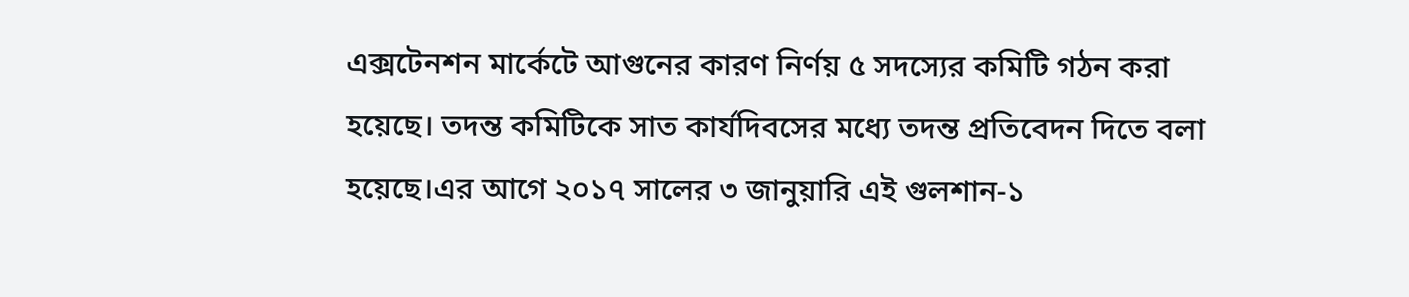এক্সটেনশন মার্কেটে আগুনের কারণ নির্ণয় ৫ সদস্যের কমিটি গঠন করা হয়েছে। তদন্ত কমিটিকে সাত কার্যদিবসের মধ্যে তদন্ত প্রতিবেদন দিতে বলা হয়েছে।এর আগে ২০১৭ সালের ৩ জানুয়ারি এই গুলশান-১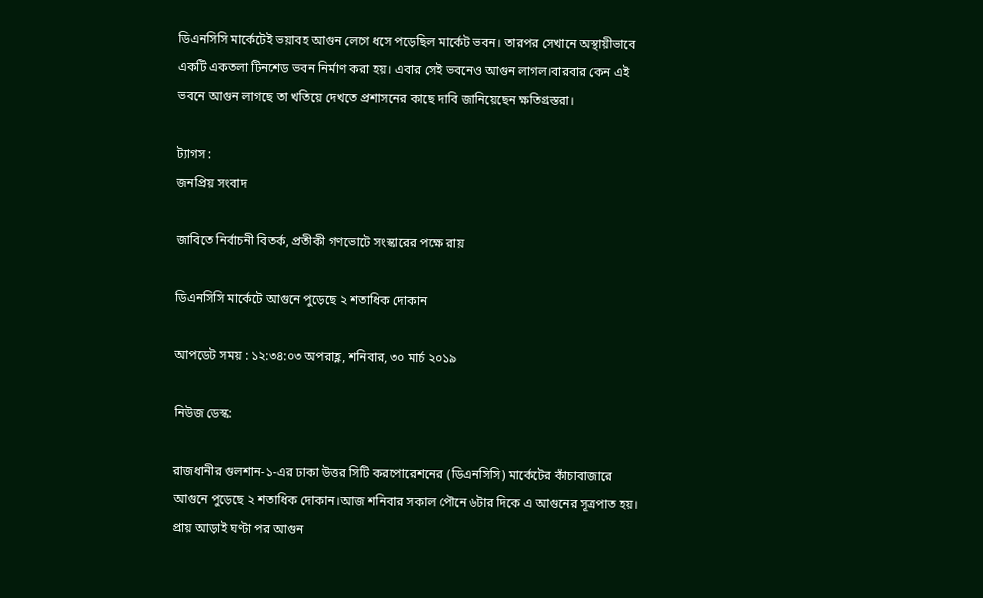ডিএনসিসি মার্কেটেই ভয়াবহ আগুন লেগে ধসে পড়েছিল মার্কেট ভবন। তারপর সেখানে অস্থায়ীভাবে একটি একতলা টিনশেড ভবন নির্মাণ করা হয়। এবার সেই ভবনেও আগুন লাগল।বারবার কেন এই ভবনে আগুন লাগছে তা খতিয়ে দেখতে প্রশাসনের কাছে দাবি জানিয়েছেন ক্ষতিগ্রস্তরা।

ট্যাগস :
জনপ্রিয় সংবাদ

জাবিতে নির্বাচনী বিতর্ক, প্রতীকী গণভোটে সংস্কারের পক্ষে রায়

ডিএনসিসি মার্কেটে আগুনে পুড়েছে ২ শতাধিক দোকান

আপডেট সময় : ১২:৩৪:০৩ অপরাহ্ণ, শনিবার, ৩০ মার্চ ২০১৯

নিউজ ডেস্ক:

রাজধানীর গুলশান-১-এর ঢাকা উত্তর সিটি করপোরেশনের (ডিএনসিসি) মার্কেটের কাঁচাবাজারে আগুনে পুড়েছে ২ শতাধিক দোকান।আজ শনিবার সকাল পৌনে ৬টার দিকে এ আগুনের সূত্রপাত হয়। প্রায় আড়াই ঘণ্টা পর আগুন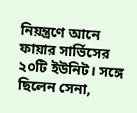নিয়ন্ত্রণে আনে ফায়ার সার্ভিসের ২০টি ইউনিট। সঙ্গে ছিলেন সেনা,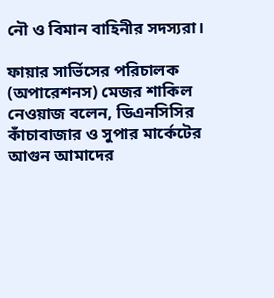নৌ ও বিমান বাহিনীর সদস্যরা।

ফায়ার সার্ভিসের পরিচালক (অপারেশনস) মেজর শাকিল নেওয়াজ বলেন, ডিএনসিসির কাঁচাবাজার ও সুপার মার্কেটের আগুন আমাদের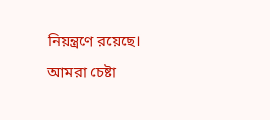নিয়ন্ত্রণে রয়েছে। আমরা চেষ্টা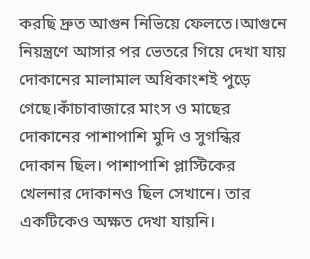করছি দ্রুত আগুন নিভিয়ে ফেলতে।আগুনে নিয়ন্ত্রণে আসার পর ভেতরে গিয়ে দেখা যায় দোকানের মালামাল অধিকাংশই পুড়ে গেছে।কাঁচাবাজারে মাংস ও মাছের দোকানের পাশাপাশি মুদি ও সুগন্ধির দোকান ছিল। পাশাপাশি প্লাস্টিকের খেলনার দোকানও ছিল সেখানে। তার একটিকেও অক্ষত দেখা যায়নি।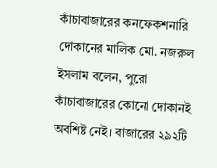কাঁচাবাজারের কনফেকশনারি দোকানের মালিক মো. নজরুল ইসলাম বলেন, পুরো কাঁচাবাজারের কোনো দোকানই অবশিষ্ট নেই। বাজারের ২৯২টি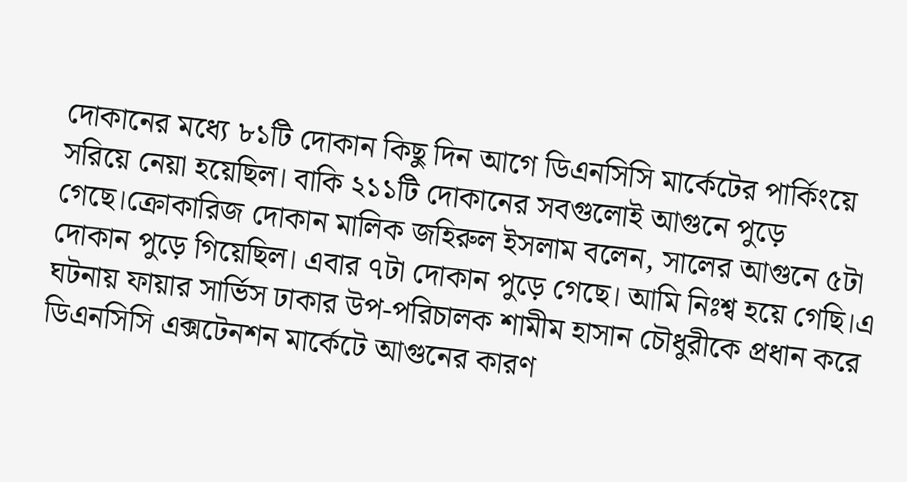দোকানের মধ্যে ৮১টি দোকান কিছু দিন আগে ডিএনসিসি মার্কেটের পার্কিংয়ে সরিয়ে নেয়া হয়েছিল। বাকি ২১১টি দোকানের সবগুলোই আগুনে পুড়ে গেছে।ক্রোকারিজ দোকান মালিক জহিরুল ইসলাম বলেন, সালের আগুনে ৫টা দোকান পুড়ে গিয়েছিল। এবার ৭টা দোকান পুড়ে গেছে। আমি নিঃশ্ব হয়ে গেছি।এ ঘটনায় ফায়ার সার্ভিস ঢাকার উপ-পরিচালক শামীম হাসান চৌধুরীকে প্রধান করে ডিএনসিসি এক্সটেনশন মার্কেটে আগুনের কারণ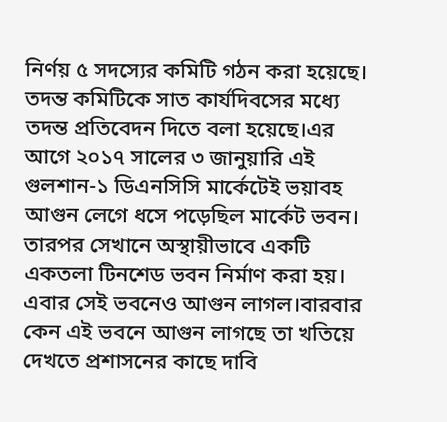নির্ণয় ৫ সদস্যের কমিটি গঠন করা হয়েছে। তদন্ত কমিটিকে সাত কার্যদিবসের মধ্যে তদন্ত প্রতিবেদন দিতে বলা হয়েছে।এর আগে ২০১৭ সালের ৩ জানুয়ারি এই গুলশান-১ ডিএনসিসি মার্কেটেই ভয়াবহ আগুন লেগে ধসে পড়েছিল মার্কেট ভবন। তারপর সেখানে অস্থায়ীভাবে একটি একতলা টিনশেড ভবন নির্মাণ করা হয়। এবার সেই ভবনেও আগুন লাগল।বারবার কেন এই ভবনে আগুন লাগছে তা খতিয়ে দেখতে প্রশাসনের কাছে দাবি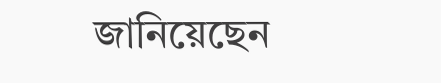জানিয়েছেন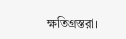ক্ষতিগ্রস্তরা।